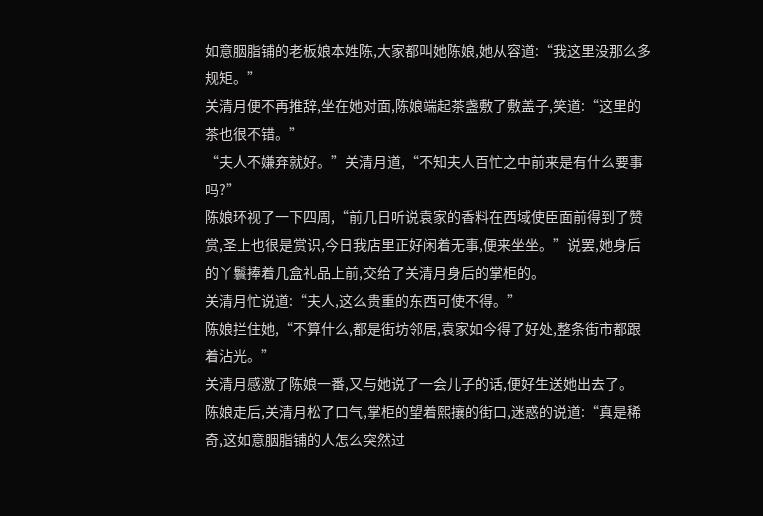如意胭脂铺的老板娘本姓陈,大家都叫她陈娘,她从容道:“我这里没那么多规矩。”
关清月便不再推辞,坐在她对面,陈娘端起茶盏敷了敷盖子,笑道:“这里的茶也很不错。”
“夫人不嫌弃就好。”关清月道,“不知夫人百忙之中前来是有什么要事吗?”
陈娘环视了一下四周,“前几日听说袁家的香料在西域使臣面前得到了赞赏,圣上也很是赏识,今日我店里正好闲着无事,便来坐坐。”说罢,她身后的丫鬟捧着几盒礼品上前,交给了关清月身后的掌柜的。
关清月忙说道:“夫人,这么贵重的东西可使不得。”
陈娘拦住她,“不算什么,都是街坊邻居,袁家如今得了好处,整条街市都跟着沾光。”
关清月感激了陈娘一番,又与她说了一会儿子的话,便好生送她出去了。
陈娘走后,关清月松了口气,掌柜的望着熙攘的街口,迷惑的说道:“真是稀奇,这如意胭脂铺的人怎么突然过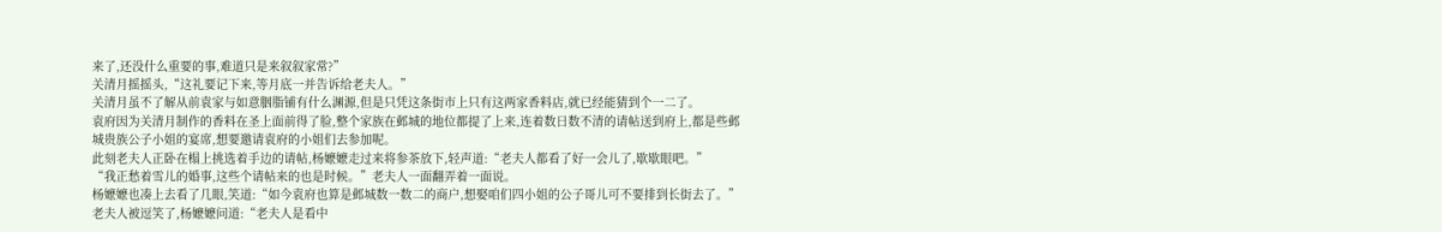来了,还没什么重要的事,难道只是来叙叙家常?”
关清月摇摇头,“这礼要记下来,等月底一并告诉给老夫人。”
关清月虽不了解从前袁家与如意胭脂铺有什么渊源,但是只凭这条街市上只有这两家香料店,就已经能猜到个一二了。
袁府因为关清月制作的香料在圣上面前得了脸,整个家族在邺城的地位都提了上来,连着数日数不清的请帖送到府上,都是些邺城贵族公子小姐的宴席,想要邀请袁府的小姐们去参加呢。
此刻老夫人正卧在榻上挑选着手边的请帖,杨嬷嬷走过来将参茶放下,轻声道:“老夫人都看了好一会儿了,歇歇眼吧。”
“我正愁着雪儿的婚事,这些个请帖来的也是时候。”老夫人一面翻弄着一面说。
杨嬷嬷也凑上去看了几眼,笑道:“如今袁府也算是邺城数一数二的商户,想娶咱们四小姐的公子哥儿可不要排到长街去了。”
老夫人被逗笑了,杨嬷嬷问道:“老夫人是看中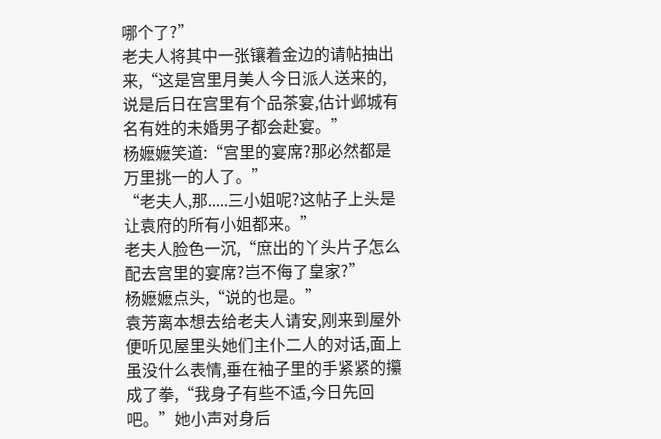哪个了?”
老夫人将其中一张镶着金边的请帖抽出来,“这是宫里月美人今日派人送来的,说是后日在宫里有个品茶宴,估计邺城有名有姓的未婚男子都会赴宴。”
杨嬷嬷笑道:“宫里的宴席?那必然都是万里挑一的人了。”
“老夫人,那.....三小姐呢?这帖子上头是让袁府的所有小姐都来。”
老夫人脸色一沉,“庶出的丫头片子怎么配去宫里的宴席?岂不侮了皇家?”
杨嬷嬷点头,“说的也是。”
袁芳离本想去给老夫人请安,刚来到屋外便听见屋里头她们主仆二人的对话,面上虽没什么表情,垂在袖子里的手紧紧的攥成了拳,“我身子有些不适,今日先回吧。”她小声对身后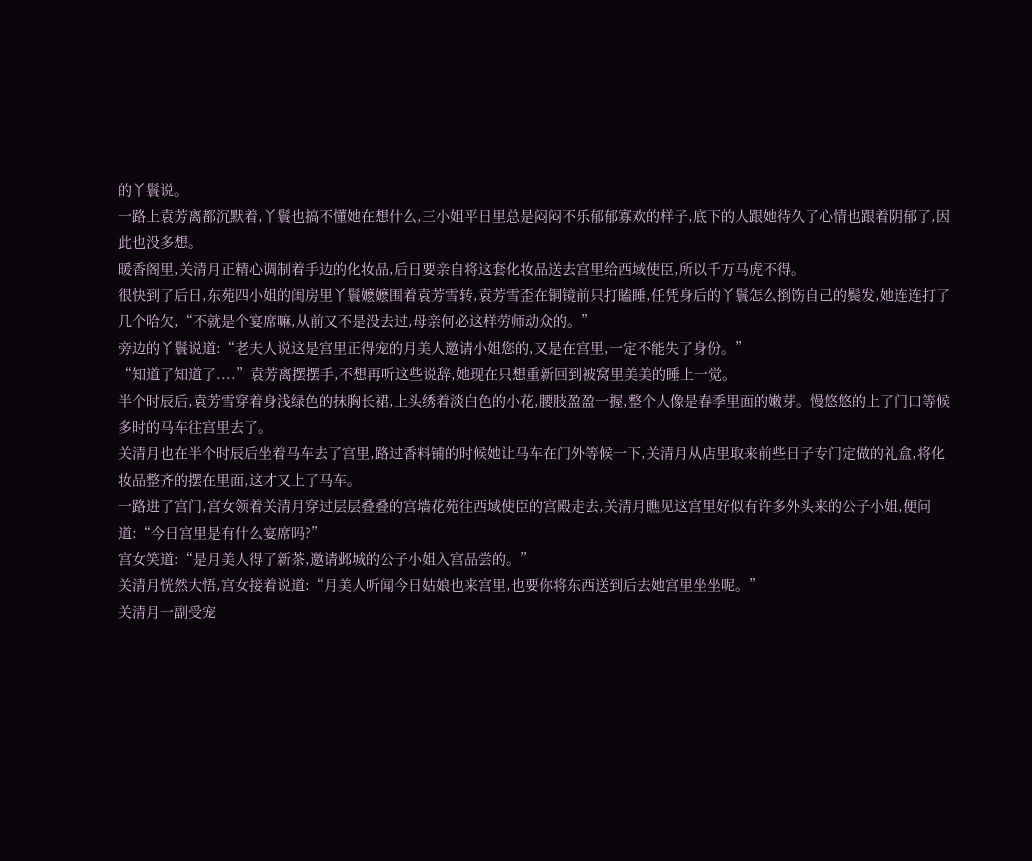的丫鬟说。
一路上袁芳离都沉默着,丫鬟也搞不懂她在想什么,三小姐平日里总是闷闷不乐郁郁寡欢的样子,底下的人跟她待久了心情也跟着阴郁了,因此也没多想。
暖香阁里,关清月正精心调制着手边的化妆品,后日要亲自将这套化妆品送去宫里给西域使臣,所以千万马虎不得。
很快到了后日,东苑四小姐的闺房里丫鬟嬷嬷围着袁芳雪转,袁芳雪歪在铜镜前只打瞌睡,任凭身后的丫鬟怎么捯饬自己的鬓发,她连连打了几个哈欠,“不就是个宴席嘛,从前又不是没去过,母亲何必这样劳师动众的。”
旁边的丫鬟说道:“老夫人说这是宫里正得宠的月美人邀请小姐您的,又是在宫里,一定不能失了身份。”
“知道了知道了....”袁芳离摆摆手,不想再听这些说辞,她现在只想重新回到被窝里美美的睡上一觉。
半个时辰后,袁芳雪穿着身浅绿色的抹胸长裙,上头绣着淡白色的小花,腰肢盈盈一握,整个人像是春季里面的嫩芽。慢悠悠的上了门口等候多时的马车往宫里去了。
关清月也在半个时辰后坐着马车去了宫里,路过香料铺的时候她让马车在门外等候一下,关清月从店里取来前些日子专门定做的礼盒,将化妆品整齐的摆在里面,这才又上了马车。
一路进了宫门,宫女领着关清月穿过层层叠叠的宫墙花苑往西域使臣的宫殿走去,关清月瞧见这宫里好似有许多外头来的公子小姐,便问道:“今日宫里是有什么宴席吗?”
宫女笑道:“是月美人得了新茶,邀请邺城的公子小姐入宫品尝的。”
关清月恍然大悟,宫女接着说道:“月美人听闻今日姑娘也来宫里,也要你将东西送到后去她宫里坐坐呢。”
关清月一副受宠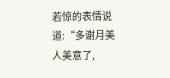若惊的表情说道:“多谢月美人美意了,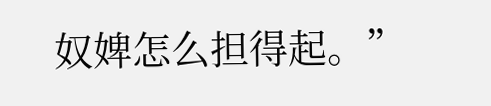奴婢怎么担得起。”